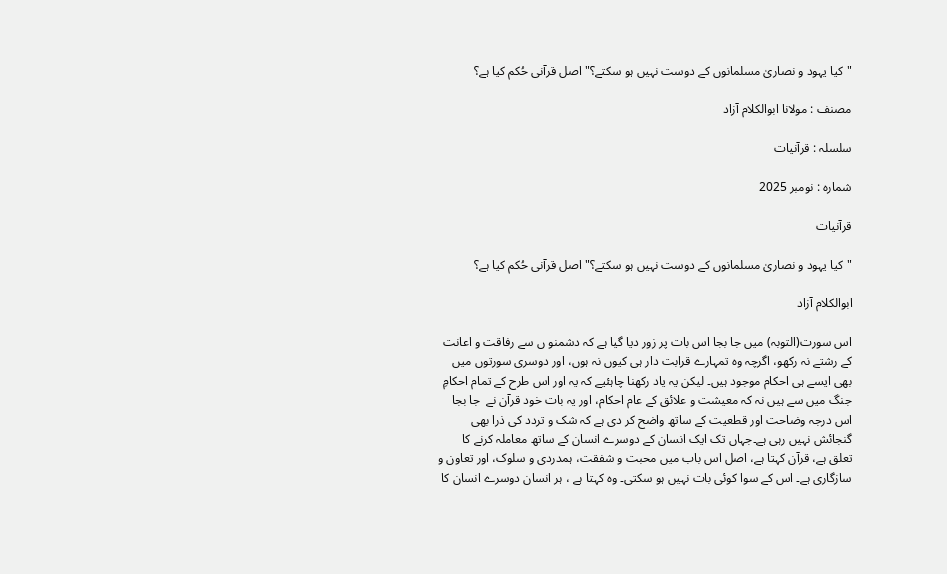"کیا یہود و نصاریٰ مسلمانوں کے دوست نہیں ہو سکتے؟" اصل قرآنی حُکم کیا ہے؟

مصنف : مولانا ابوالکلام آزاد

سلسلہ : قرآنیات

شمارہ : نومبر 2025

قرآنيات

"کیا یہود و نصاریٰ مسلمانوں کے دوست نہیں ہو سکتے؟" اصل قرآنی حُکم کیا ہے؟

ابوالكلام آزاد

اس سورت(التوبہ) میں جا بجا اس بات پر زور دیا گیا ہے کہ دشمنو ں سے رفاقت و اعانت کے رشتے نہ رکھو، اگرچہ وہ تمہارے قرابت دار ہی کیوں نہ ہوں، اور دوسری سورتوں میں بھی ایسے ہی احکام موجود ہیں۔ لیکن یہ یاد رکھنا چاہئیے کہ یہ اور اس طرح کے تمام احکامِ جنگ میں سے ہیں نہ کہ معیشت و علائق کے عام احکام، اور یہ بات خود قرآن نے  جا بجا اس درجہ وضاحت اور قطعيت کے ساتھ واضح کر دی ہے کہ شک و تردد کی ذرا بھی گنجائش نہیں رہی ہے۔جہاں تک ایک انسان کے دوسرے انسان کے ساتھ معاملہ کرنے کا تعلق ہے، قرآن کہتا ہے، اصل اس باب میں محبت و شفقت، ہمدردی و سلوک، اور تعاون و سازگاری ہے۔ اس کے سوا کوئی بات نہیں ہو سکتی۔ وہ کہتا ہے ، ہر انسان دوسرے انسان کا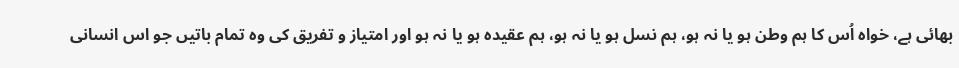بھائی ہے، خواہ اُس کا ہم وطن ہو یا نہ ہو، ہم نسل ہو یا نہ ہو، ہم عقیدہ ہو یا نہ ہو اور امتیاز و تفریق کی وہ تمام باتیں جو اس انسانی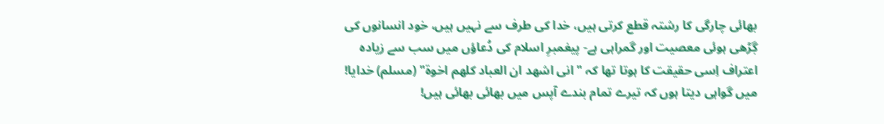بھائی چارگی کا رشتہ قطع کرتی ہیں، خدا کی طرف سے نہیں ہیں، خود انسانوں کی گٖڑھی ہوئی معصیت اور گمراہی ہے- پیغمبرِ اسلام کی دُعاؤں میں سب سے زیادہ اعتراف اِسی حقیقت کا ہوتا تھا کہ "انی اشھد ان العباد کلھم اخوۃ" (مسلم) خدایا! میں گواہی دیتا ہوں کہ تیرے تمام بندے آپس میں بھائی بھائی ہیں!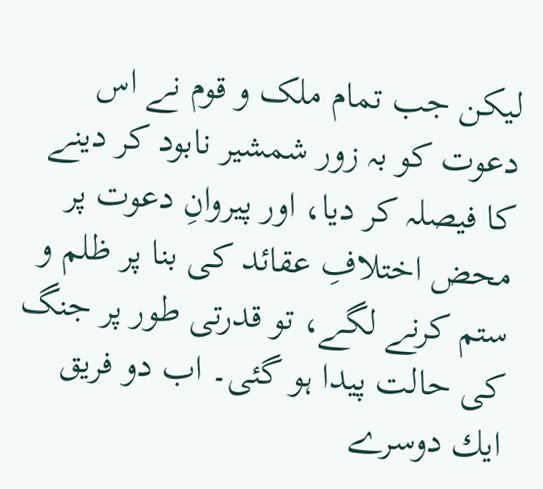لیکن جب تمام ملک و قوم نے اس دعوت کو بہ زور شمشیر نابود کر دینے کا فیصلہ کر دیا، اور پیروانِ دعوت پر محض اختلافِ عقائد کی بنا پر ظلم و ستم کرنے لگے، تو قدرتی طور پر جنگ کی حالت پیدا ہو گئی۔ اب دو فریق ایك دوسرے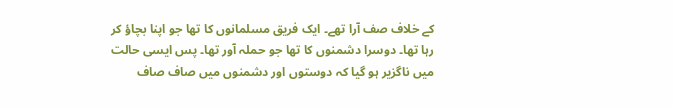کے خلاف صف آرا تھے۔ ایک فریق مسلمانوں کا تھا جو اپنا بچاؤ کر رہا تھا۔ دوسرا دشمنوں کا تھا جو حملہ آور تھا۔ پس ایسی حالت میں ناگزیر ہو گیا کہ دوستوں اور دشمنوں میں صاف صاف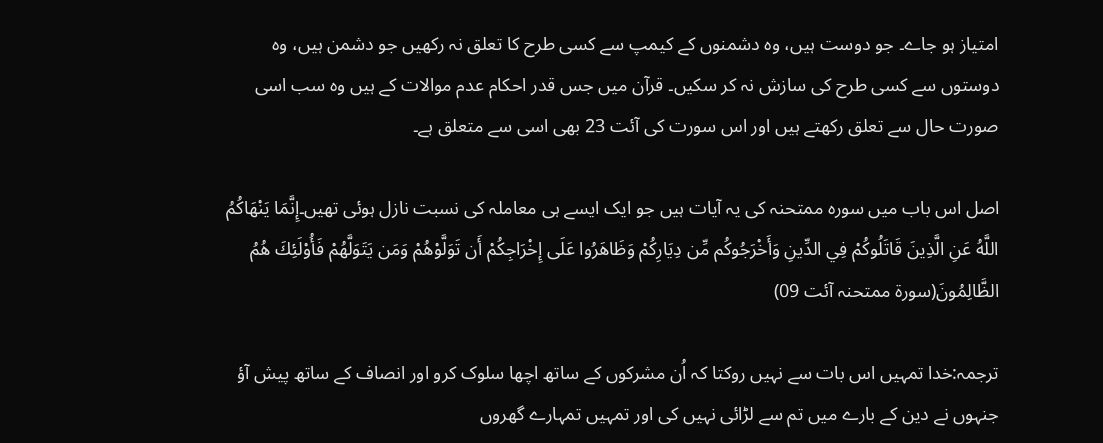امتیاز ہو جاے۔ جو دوست ہیں، وہ دشمنوں کے کیمپ سے کسی طرح کا تعلق نہ رکھیں جو دشمن ہیں، وہ دوستوں سے کسی طرح کی سازش نہ کر سکیں۔ قرآن میں جس قدر احکام عدم موالات کے ہیں وہ سب اسی صورت حال سے تعلق رکھتے ہیں اور اس سورت کی آئت 23 بھی اسی سے متعلق ہے۔

اصل اس باب میں سورہ ممتحنہ کی یہ آیات ہیں جو ایک ایسے ہی معاملہ کی نسبت نازل ہوئی تھیں۔إِنَّمَا يَنْهَاكُمُ اللَّهُ عَنِ الَّذِينَ قَاتَلُوكُمْ فِي الدِّينِ وَأَخْرَجُوكُم مِّن دِيَارِكُمْ وَظَاهَرُوا عَلَى إِخْرَاجِكُمْ أَن تَوَلَّوْهُمْ وَمَن يَتَوَلَّهُمْ فَأُوْلَئِكَ هُمُ الظَّالِمُونَ(سورۃ ممتحنہ آئت 09)

ترجمہ:خدا تمہیں اس بات سے نہیں روکتا کہ اُن مشرکوں کے ساتھ اچھا سلوک کرو اور انصاف کے ساتھ پیش آؤ جنہوں نے دین کے بارے میں تم سے لڑائی نہیں کی اور تمہیں تمہارے گھروں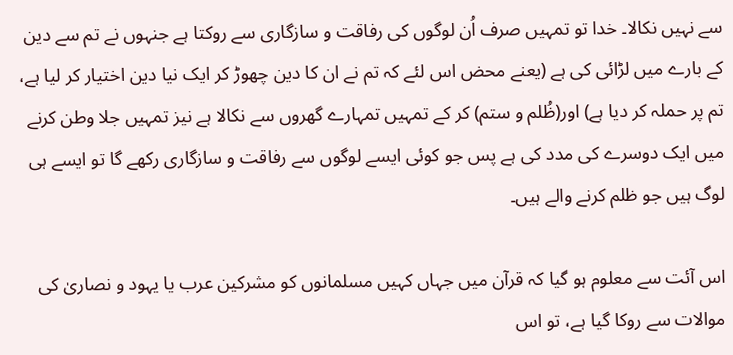سے نہیں نکالا۔ خدا تو تمہیں صرف اُن لوگوں کی رفاقت و سازگاری سے روکتا ہے جنہوں نے تم سے دین کے بارے میں لڑائی کی ہے (یعنے محض اس لئے کہ تم نے ان کا دین چھوڑ کر ایک نیا دین اختیار کر لیا ہے، تم پر حملہ کر دیا ہے) اور(ظُلم و ستم) کر کے تمہیں تمہارے گھروں سے نکالا ہے نیز تمہیں جلا وطن کرنے میں ایک دوسرے کی مدد کی ہے پس جو کوئی ایسے لوگوں سے رفاقت و سازگاری رکھے گا تو ایسے ہی لوگ ہیں جو ظلم کرنے والے ہیں۔

اس آئت سے معلوم ہو گیا کہ قرآن میں جہاں کہیں مسلمانوں کو مشرکین عرب یا یہود و نصاریٰ کی موالات سے روکا گیا ہے، تو اس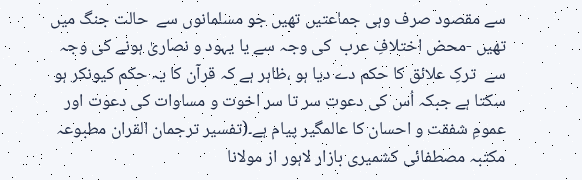سے مقصود صرف وہی جماعتیں تھیں جو مسلمانوں سے  حالت جنگ ميں تھيں -محض اختلافِ عرب  كی وجہ سے یا یہود و نصاریٰ ہونے كی وجہ سے  ترکِ علائق کا حکم دے دیا ہو ،ظاہر ہے کہ قرآن کا یہ حکم کیونکر ہو سکتا ہے جبکہ اُس کی دعوت سر تا سر اخوت و مساوات کی دعوت اور عمومِ شفقت و احسان کا عالمگیر پیام ہے۔(تفسیر ترجمان القران مطبوعہ مکتبہ مصطفائی کشمیری بازار لاہور از مولانا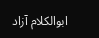ابوالکلام آزاد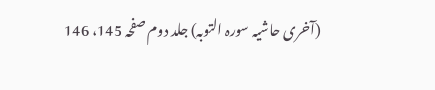(آخری حاشیہ سورہ التوبہ) جلد دوم صفحہ 145، 146